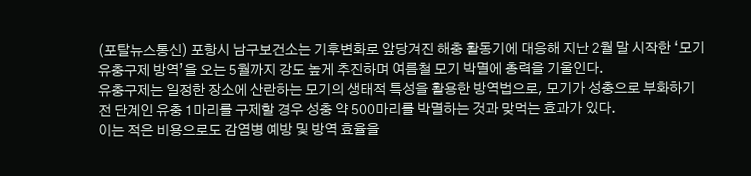(포탈뉴스통신) 포항시 남구보건소는 기후변화로 앞당겨진 해충 활동기에 대응해 지난 2월 말 시작한 ‘모기 유충구제 방역’을 오는 5월까지 강도 높게 추진하며 여름철 모기 박멸에 총력을 기울인다.
유충구제는 일정한 장소에 산란하는 모기의 생태적 특성을 활용한 방역법으로, 모기가 성충으로 부화하기 전 단계인 유충 1마리를 구제할 경우 성충 약 500마리를 박멸하는 것과 맞먹는 효과가 있다.
이는 적은 비용으로도 감염병 예방 및 방역 효율을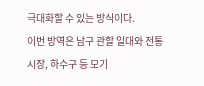극대화할 수 있는 방식이다.
이번 방역은 남구 관할 일대와 전통시장, 하수구 등 모기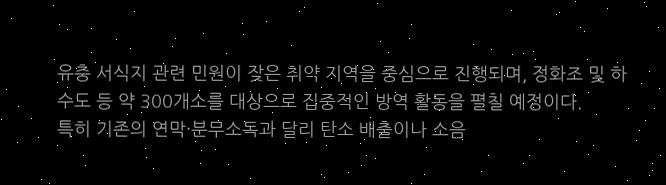유충 서식지 관련 민원이 잦은 취약 지역을 중심으로 진행되며, 정화조 및 하수도 등 약 300개소를 대상으로 집중적인 방역 활동을 펼칠 예정이다.
특히 기존의 연막·분무소독과 달리 탄소 배출이나 소음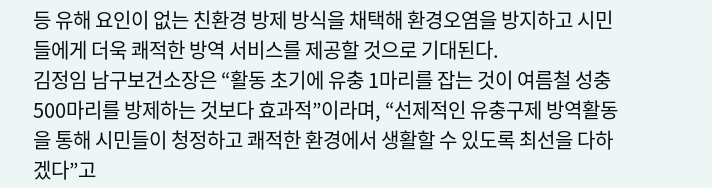등 유해 요인이 없는 친환경 방제 방식을 채택해 환경오염을 방지하고 시민들에게 더욱 쾌적한 방역 서비스를 제공할 것으로 기대된다.
김정임 남구보건소장은 “활동 초기에 유충 1마리를 잡는 것이 여름철 성충 500마리를 방제하는 것보다 효과적”이라며, “선제적인 유충구제 방역활동을 통해 시민들이 청정하고 쾌적한 환경에서 생활할 수 있도록 최선을 다하겠다”고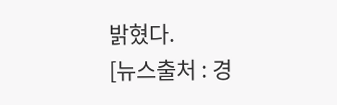밝혔다.
[뉴스출처 : 경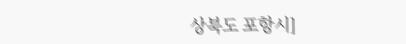상북도 포항시]